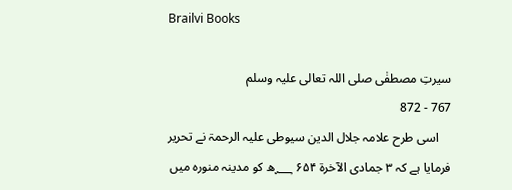Brailvi Books

سیرتِ مصطفٰی صلی اللہ تعالی علیہ وسلم
767 - 872
    اسی طرح علامہ جلال الدین سیوطی علیہ الرحمۃ نے تحریر فرمایا ہے کہ ۳ جمادی الآخرۃ ۶۵۴ ؁ھ کو مدینہ منورہ میں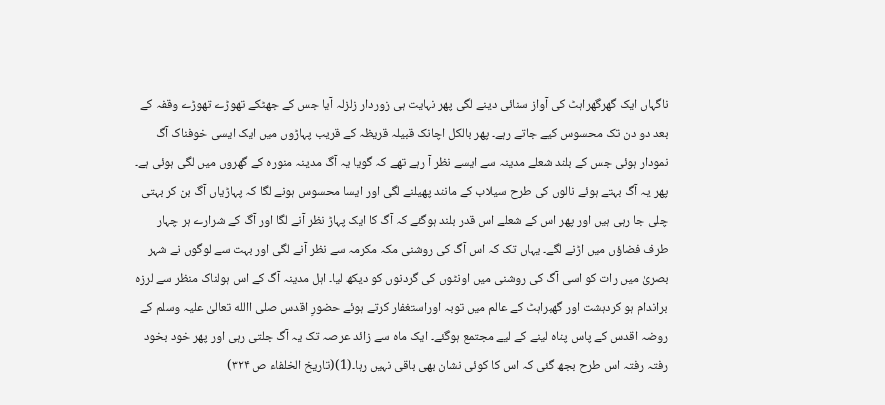ناگہاں ایک گھرگھراہٹ کی آواز سنائی دینے لگی پھر نہایت ہی زوردار زلزلہ آیا جس کے جھٹکے تھوڑے تھوڑے وقفہ کے بعد دو دن تک محسوس کیے جاتے رہے۔ پھر بالکل اچانک قبیلہ قریظہ کے قریب پہاڑوں میں ایک ایسی خوفناک آگ نمودار ہوئی جس کے بلند شعلے مدینہ سے ایسے نظر آ رہے تھے کہ گویا یہ آگ مدینہ منورہ کے گھروں میں لگی ہوئی ہے۔ پھر یہ آگ بہتے ہوئے نالوں کی طرح سیلاب کے مانند پھیلنے لگی اور ایسا محسوس ہونے لگا کہ پہاڑیاں آگ بن کر بہتی چلی جا رہی ہیں اور پھر اس کے شعلے اس قدر بلند ہوگئے کہ آگ کا ایک پہاڑ نظر آنے لگا اور آگ کے شرارے ہر چہار طرف فضاؤں میں اڑنے لگے۔ یہاں تک کہ اس آگ کی روشنی مکہ مکرمہ سے نظر آنے لگی اور بہت سے لوگوں نے شہر بصریٰ میں رات کو اسی آگ کی روشنی میں اونٹوں کی گردنوں کو دیکھ لیا۔ اہل مدینہ آگ کے اس ہولناک منظر سے لرزہ براندام ہو کردہشت اور گھبراہٹ کے عالم میں توبہ اوراستغفار کرتے ہوئے حضورِ اقدس صلی االله تعالیٰ علیہ وسلم کے روضہ اقدس کے پاس پناہ لینے کے لیے مجتمع ہوگئے۔ ایک ماہ سے زائد عرصہ تک یہ آگ جلتی رہی اور پھر خود بخود رفتہ رفتہ اس طرح بجھ گئی کہ اس کا کوئی نشان بھی باقی نہیں رہا۔(1)(تاریخ الخلفاء ص ۳۲۴)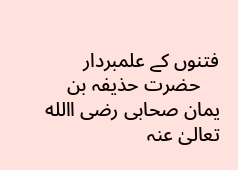فتنوں کے علمبردار
    حضرت حذیفہ بن یمان صحابی رضی االله تعالیٰ عنہ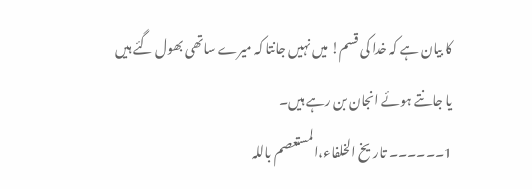کا بیان ہے کہ خدا کی قسم! میں نہیں جانتا کہ میرے ساتھی بھول گئے ہیں یا جانتے ہوئے انجان بن رہے ہیں۔
1۔۔۔۔۔۔ تاریخ الخلفاء،المستعصم باللہ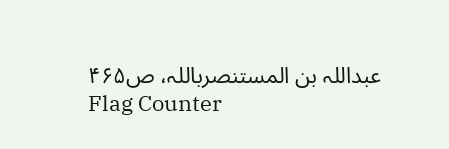عبداللہ بن المستنصرباللہ، ص۴۶۵
Flag Counter